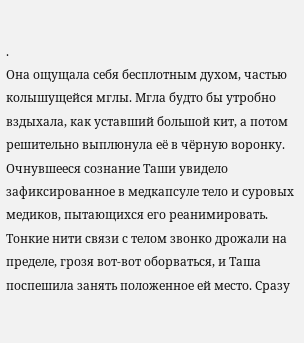.
Она ощущала себя бесплотным духом, частью колышущейся мглы. Мгла будто бы утробно вздыхала, как уставший большой кит, а потом решительно выплюнула её в чёрную воронку. Очнувшееся сознание Таши увидело зафиксированное в медкапсуле тело и суровых медиков, пытающихся его реанимировать. Тонкие нити связи с телом звонко дрожали на пределе, грозя вот-вот оборваться, и Таша поспешила занять положенное ей место. Сразу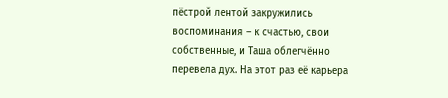пёстрой лентой закружились воспоминания – к счастью, свои собственные, и Таша облегчённо перевела дух. На этот раз её карьера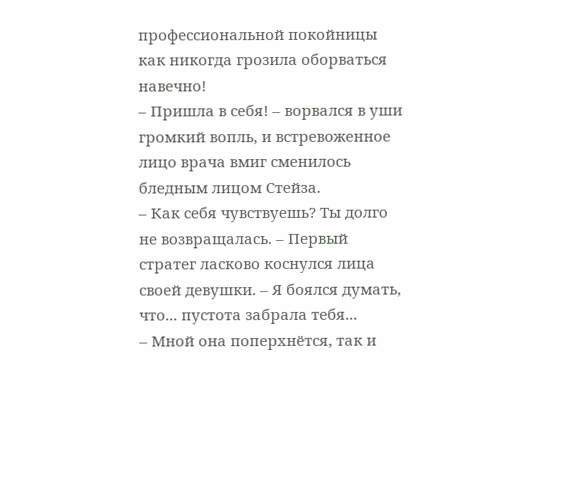профессиональной покойницы как никогда грозила оборваться навечно!
– Пришла в себя! – ворвался в уши громкий вопль, и встревоженное лицо врача вмиг сменилось бледным лицом Стейза.
– Как себя чувствуешь? Ты долго не возвращалась. – Первый стратег ласково коснулся лица своей девушки. – Я боялся думать, что... пустота забрала тебя...
– Мной она поперхнётся, так и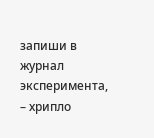запиши в журнал эксперимента, – хрипло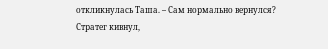откликнулась Таша. – Сам нормально вернулся?
Стратег кивнул,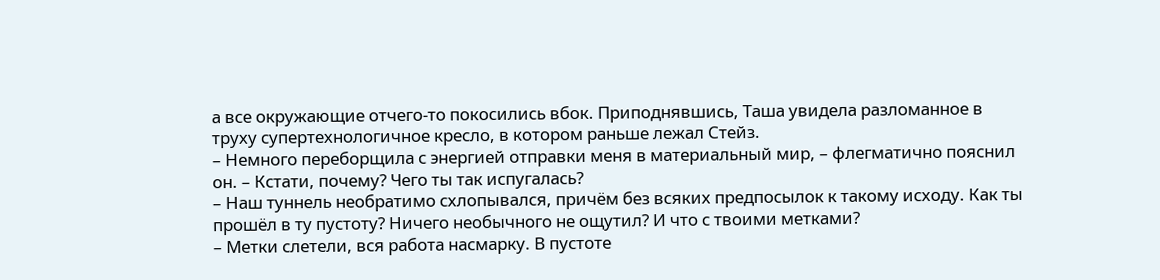а все окружающие отчего-то покосились вбок. Приподнявшись, Таша увидела разломанное в труху супертехнологичное кресло, в котором раньше лежал Стейз.
– Немного переборщила с энергией отправки меня в материальный мир, – флегматично пояснил он. – Кстати, почему? Чего ты так испугалась?
– Наш туннель необратимо схлопывался, причём без всяких предпосылок к такому исходу. Как ты прошёл в ту пустоту? Ничего необычного не ощутил? И что с твоими метками?
– Метки слетели, вся работа насмарку. В пустоте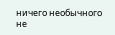ничего необычного не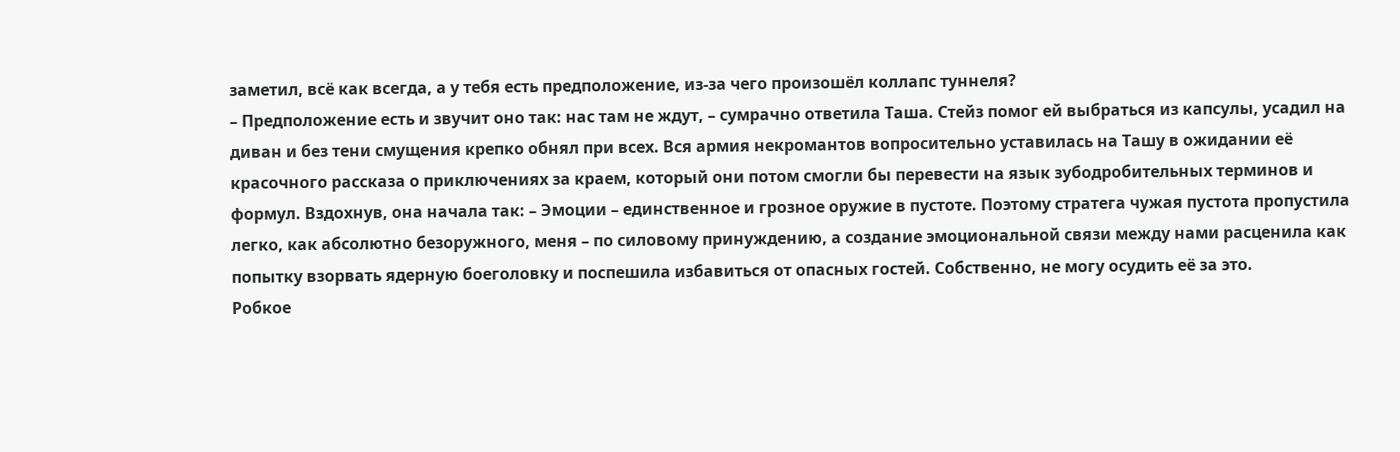заметил, всё как всегда, а у тебя есть предположение, из-за чего произошёл коллапс туннеля?
– Предположение есть и звучит оно так: нас там не ждут, – сумрачно ответила Таша. Стейз помог ей выбраться из капсулы, усадил на диван и без тени смущения крепко обнял при всех. Вся армия некромантов вопросительно уставилась на Ташу в ожидании её красочного рассказа о приключениях за краем, который они потом смогли бы перевести на язык зубодробительных терминов и формул. Вздохнув, она начала так: – Эмоции – единственное и грозное оружие в пустоте. Поэтому стратега чужая пустота пропустила легко, как абсолютно безоружного, меня – по силовому принуждению, а создание эмоциональной связи между нами расценила как попытку взорвать ядерную боеголовку и поспешила избавиться от опасных гостей. Собственно, не могу осудить её за это.
Робкое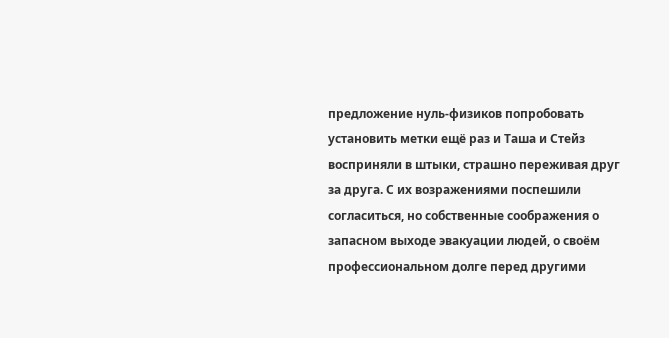предложение нуль-физиков попробовать установить метки ещё раз и Таша и Стейз восприняли в штыки, страшно переживая друг за друга. С их возражениями поспешили согласиться, но собственные соображения о запасном выходе эвакуации людей, о своём профессиональном долге перед другими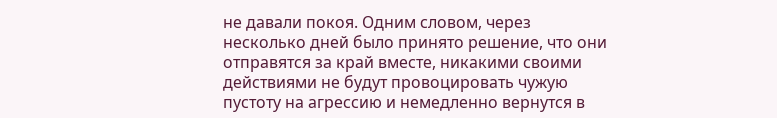не давали покоя. Одним словом, через несколько дней было принято решение, что они отправятся за край вместе, никакими своими действиями не будут провоцировать чужую пустоту на агрессию и немедленно вернутся в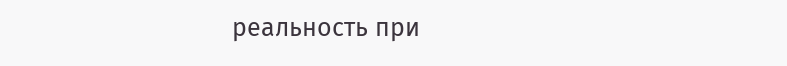реальность при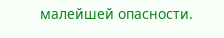малейшей опасности.